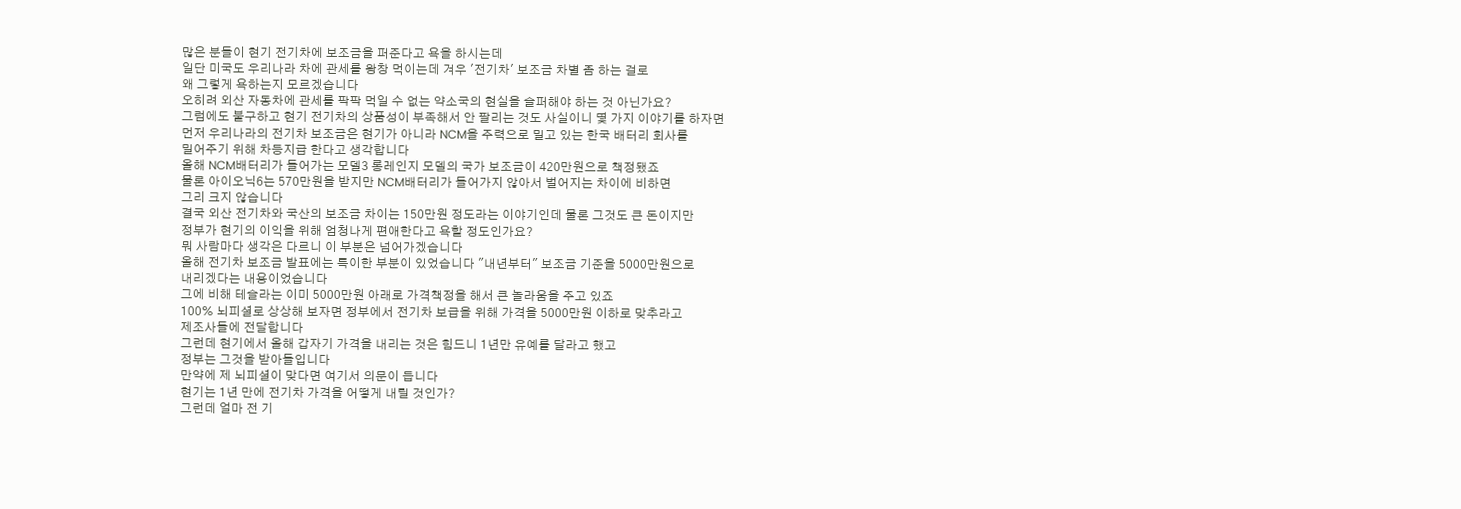많은 분들이 현기 전기차에 보조금을 퍼준다고 욕을 하시는데
일단 미국도 우리나라 차에 관세를 왕창 먹이는데 겨우 '전기차' 보조금 차별 좀 하는 걸로
왜 그렇게 욕하는지 모르겠습니다
오히려 외산 자동차에 관세를 팍팍 먹일 수 없는 약소국의 현실을 슬퍼해야 하는 것 아닌가요?
그럼에도 불구하고 현기 전기차의 상품성이 부족해서 안 팔리는 것도 사실이니 몇 가지 이야기를 하자면
먼저 우리나라의 전기차 보조금은 현기가 아니라 NCM을 주력으로 밀고 있는 한국 배터리 회사를
밀어주기 위해 차등지급 한다고 생각합니다
올해 NCM배터리가 들어가는 모델3 롱레인지 모델의 국가 보조금이 420만원으로 책정됐죠
물론 아이오닉6는 570만원을 받지만 NCM배터리가 들어가지 않아서 벌어지는 차이에 비하면
그리 크지 않습니다
결국 외산 전기차와 국산의 보조금 차이는 150만원 정도라는 이야기인데 물론 그것도 큰 돈이지만
정부가 현기의 이익을 위해 엄청나게 편애한다고 욕할 정도인가요?
뭐 사람마다 생각은 다르니 이 부분은 넘어가겠습니다
올해 전기차 보조금 발표에는 특이한 부분이 있었습니다 "내년부터" 보조금 기준을 5000만원으로
내리겠다는 내용이었습니다
그에 비해 테슬라는 이미 5000만원 아래로 가격책정을 해서 큰 놀라움을 주고 있죠
100% 뇌피셜로 상상해 보자면 정부에서 전기차 보급을 위해 가격을 5000만원 이하로 맞추라고
제조사들에 전달합니다
그런데 현기에서 올해 갑자기 가격을 내리는 것은 힘드니 1년만 유예를 달라고 했고
정부는 그것을 받아들입니다
만약에 제 뇌피셜이 맞다면 여기서 의문이 듭니다
현기는 1년 만에 전기차 가격을 어떻게 내릴 것인가?
그런데 얼마 전 기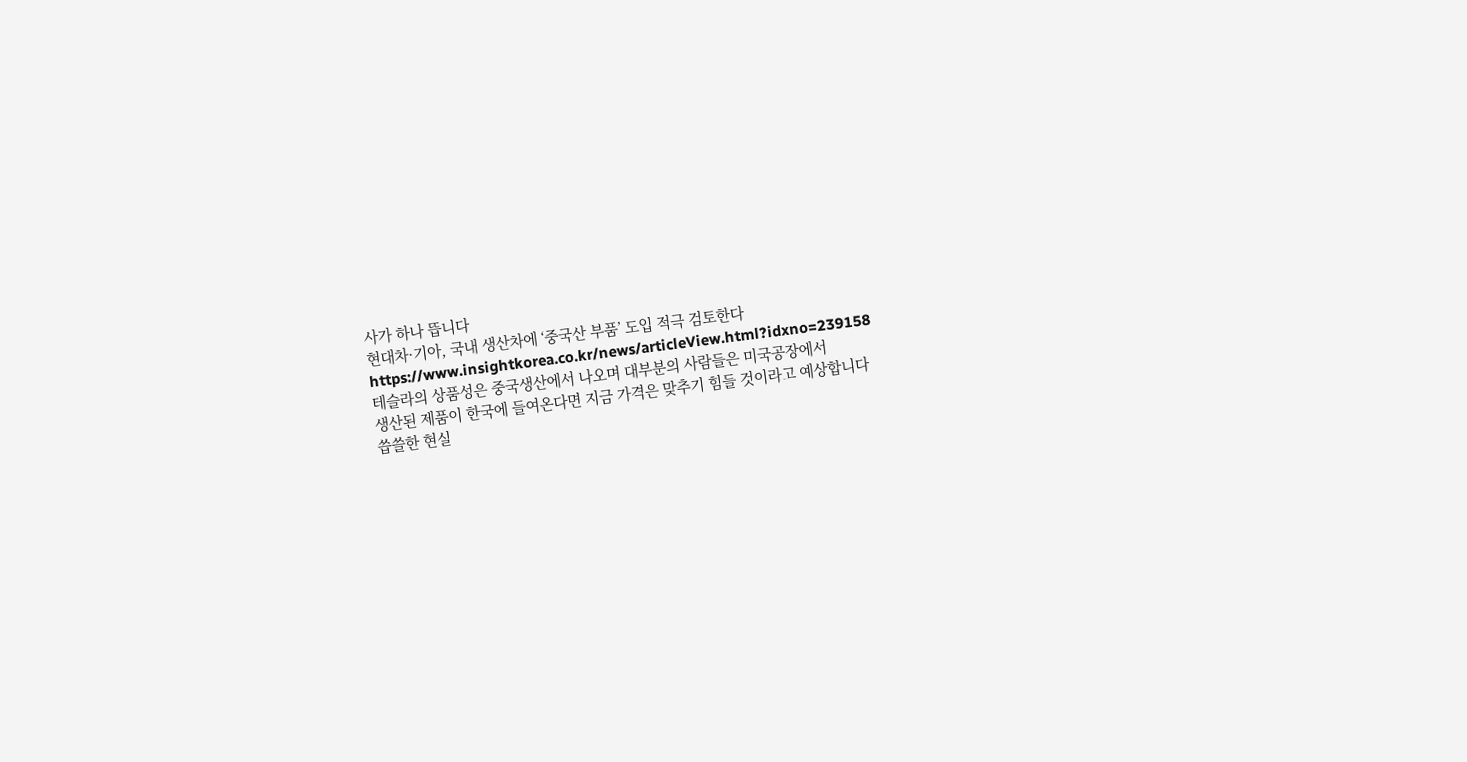사가 하나 뜹니다
현대차·기아, 국내 생산차에 ‘중국산 부품’ 도입 적극 검토한다
https://www.insightkorea.co.kr/news/articleView.html?idxno=239158
테슬라의 상품성은 중국생산에서 나오며 대부분의 사람들은 미국공장에서
생산된 제품이 한국에 들여온다면 지금 가격은 맞추기 힘들 것이라고 예상합니다
씁쓸한 현실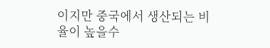이지만 중국에서 생산되는 비율이 높을수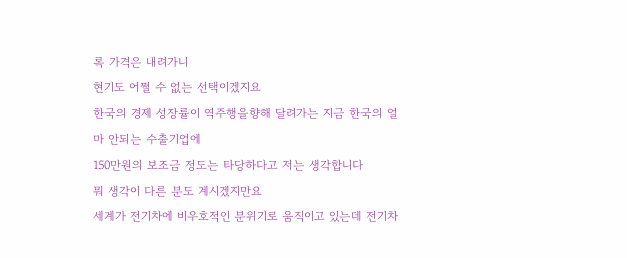록 가격은 내려가니
현기도 어쩔 수 없는 선택이겠지요
한국의 경제 성장률이 역주행을향해 달려가는 지금 한국의 얼마 안되는 수출기업에
150만원의 보조금 정도는 타당하다고 저는 생각합니다
뭐 생각이 다른 분도 계시겠지만요
세계가 전기차에 비우호적인 분위기로 움직이고 있는데 전기차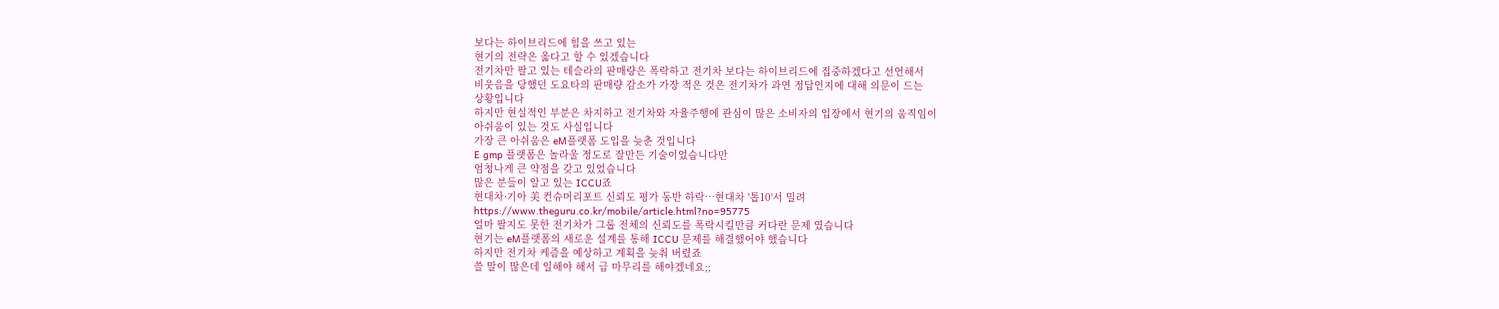보다는 하이브리드에 힘을 쓰고 있는
현기의 전략은 옳다고 할 수 있겠습니다
전기차만 팔고 있는 테슬라의 판매량은 폭락하고 전기차 보다는 하이브리드에 집중하겠다고 선언해서
비웃음을 당했던 도요타의 판매량 감소가 가장 적은 것은 전기차가 과연 정답인지에 대해 의문이 드는
상황입니다
하지만 현실적인 부분은 차지하고 전기차와 자율주행에 관심이 많은 소비자의 입장에서 현기의 움직임이
아쉬움이 있는 것도 사실입니다
가장 큰 아쉬움은 eM플랫폼 도입을 늦춘 것입니다
E gmp 플랫폼은 놀라울 정도로 잘만든 기술이었습니다만
엄청나게 큰 약점을 갖고 있었습니다
많은 분들이 알고 있는 ICCU죠
현대차·기아 美 컨슈머리포트 신뢰도 평가 동반 하락…현대차 '톱10'서 밀려
https://www.theguru.co.kr/mobile/article.html?no=95775
얼마 팔지도 못한 전기차가 그룹 전체의 신뢰도를 폭락시킬만큼 커다란 문제 였습니다
현기는 eM플랫폼의 새로운 설계를 통해 ICCU 문제를 해결했어야 했습니다
하지만 전기차 케즘을 예상하고 계획을 늦춰 버렸죠
쓸 말이 많은데 일해야 해서 급 마무리를 해야겠네요;;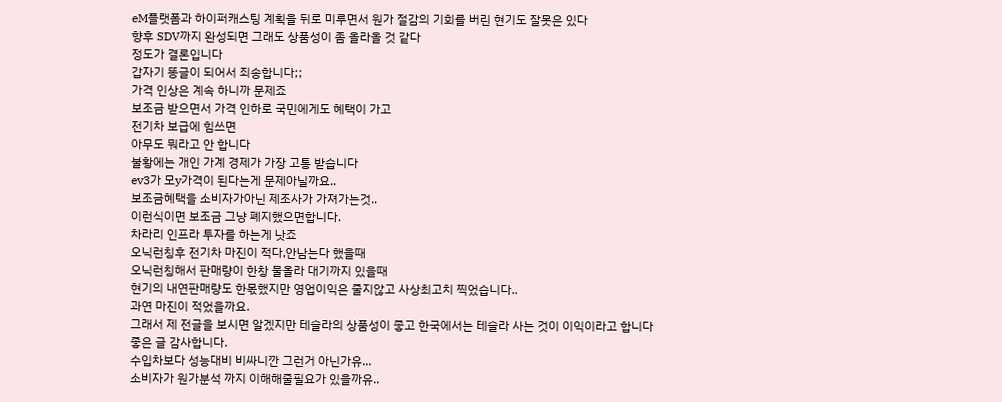eM플랫폼과 하이퍼캐스팅 계획을 뒤로 미루면서 원가 절감의 기회를 버린 현기도 잘못은 있다
향후 SDV까지 완성되면 그래도 상품성이 좀 올라올 것 같다
정도가 결론입니다
갑자기 똥글이 되어서 죄송합니다;;
가격 인상은 계속 하니까 문제죠
보조금 받으면서 가격 인하로 국민에게도 혜택이 가고
전기차 보급에 힘쓰면
아무도 뭐라고 안 합니다
불황에는 개인 가계 경제가 가장 고통 받습니다
ev3가 모y가격이 된다는게 문제아닐까요..
보조금혜택을 소비자가아닌 제조사가 가져가는것..
이런식이면 보조금 그냥 폐지했으면합니다.
차라리 인프라 투자를 하는게 낫죠
오닉런칭후 전기차 마진이 적다,안남는다 했을때
오닉런칭해서 판매량이 한창 물올라 대기까지 있을때
현기의 내연판매량도 한몫했지만 영업이익은 줄지않고 사상최고치 찍었습니다..
과연 마진이 적었을까요.
그래서 제 전글을 보시면 알겠지만 테슬라의 상품성이 좋고 한국에서는 테슬라 사는 것이 이익이라고 합니다
좋은 글 감사합니다.
수입차보다 성능대비 비싸니깐 그런거 아닌가유...
소비자가 원가분석 까지 이해해줄필요가 있을까유..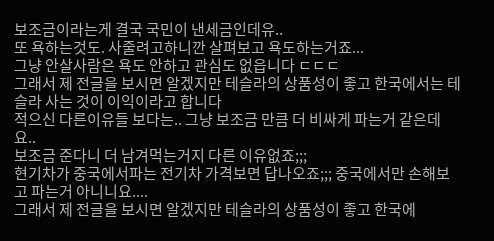보조금이라는게 결국 국민이 낸세금인데유..
또 욕하는것도. 사줄려고하니깐 살펴보고 욕도하는거죠...
그냥 안살사람은 욕도 안하고 관심도 없읍니다 ㄷㄷㄷ
그래서 제 전글을 보시면 알겠지만 테슬라의 상품성이 좋고 한국에서는 테슬라 사는 것이 이익이라고 합니다
적으신 다른이유들 보다는.. 그냥 보조금 만큼 더 비싸게 파는거 같은데요..
보조금 준다니 더 남겨먹는거지 다른 이유없죠;;;
현기차가 중국에서파는 전기차 가격보면 답나오죠;;; 중국에서만 손해보고 파는거 아니니요....
그래서 제 전글을 보시면 알겠지만 테슬라의 상품성이 좋고 한국에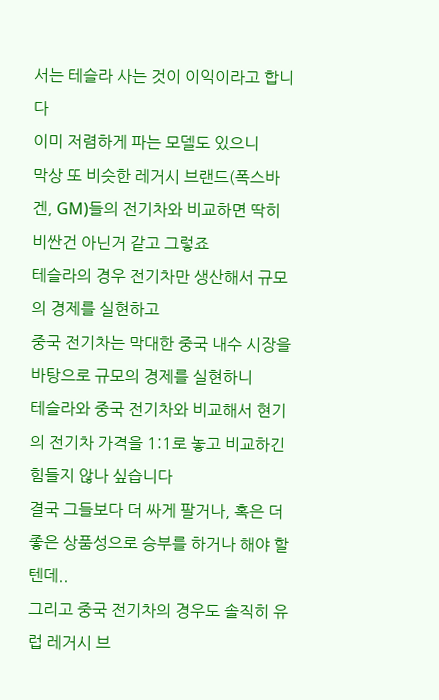서는 테슬라 사는 것이 이익이라고 합니다
이미 저렴하게 파는 모델도 있으니
막상 또 비슷한 레거시 브랜드(폭스바겐, GM)들의 전기차와 비교하면 딱히 비싼건 아닌거 같고 그렇죠
테슬라의 경우 전기차만 생산해서 규모의 경제를 실현하고
중국 전기차는 막대한 중국 내수 시장을 바탕으로 규모의 경제를 실현하니
테슬라와 중국 전기차와 비교해서 현기의 전기차 가격을 1:1로 놓고 비교하긴 힘들지 않나 싶습니다
결국 그들보다 더 싸게 팔거나, 혹은 더 좋은 상품성으로 승부를 하거나 해야 할텐데..
그리고 중국 전기차의 경우도 솔직히 유럽 레거시 브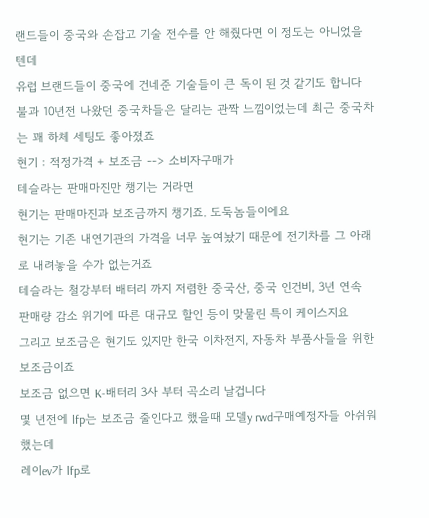랜드들이 중국와 손잡고 기술 전수를 안 해줬다면 이 정도는 아니었을텐데
유럽 브랜드들이 중국에 건네준 기술들이 큰 독이 된 것 같기도 합니다
불과 10년전 나왔던 중국차들은 달리는 관짝 느낌이었는데 최근 중국차는 꽤 하체 세팅도 좋아졌죠
현기 : 적정가격 + 보조금 --> 소비자구매가
테슬라는 판매마진만 챙기는 거라면
현기는 판매마진과 보조금까지 챙기죠. 도둑놈들이에요
현기는 기존 내연기관의 가격을 너무 높여놨기 때문에 전기차를 그 아래로 내려놓을 수가 없는거죠
테슬라는 철강부터 배터리 까지 저렴한 중국산, 중국 인건비, 3년 연속 판매량 감소 위기에 따른 대규모 할인 등이 맞물린 특이 케이스지요
그리고 보조금은 현기도 있지만 한국 이차전지, 자동차 부품사들을 위한 보조금이죠
보조금 없으면 K-배터리 3사 부터 곡소리 날겁니다
몇 년전에 lfp는 보조금 줄인다고 했을때 모델y rwd구매예정자들 아쉬워했는데
레이ev가 lfp로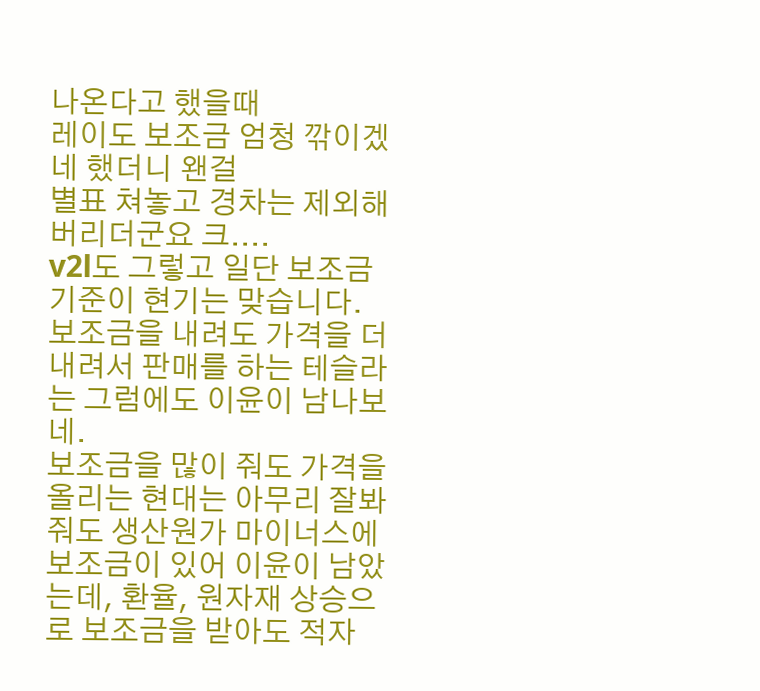나온다고 했을때
레이도 보조금 엄청 깎이겠네 했더니 왠걸
별표 쳐놓고 경차는 제외해버리더군요 크....
v2l도 그렇고 일단 보조금 기준이 현기는 맞습니다.
보조금을 내려도 가격을 더 내려서 판매를 하는 테슬라는 그럼에도 이윤이 남나보네.
보조금을 많이 줘도 가격을 올리는 현대는 아무리 잘봐줘도 생산원가 마이너스에 보조금이 있어 이윤이 남았는데, 환율, 원자재 상승으로 보조금을 받아도 적자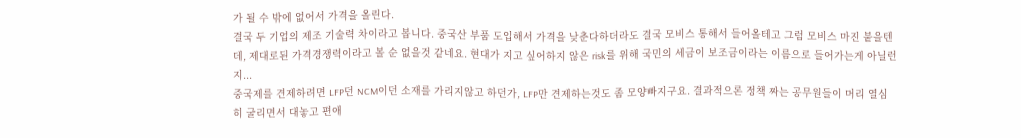가 될 수 밖에 없어서 가격을 올린다.
결국 두 기업의 제조 기술력 차이라고 봅니다. 중국산 부품 도입해서 가격을 낮춘다하더라도 결국 모비스 통해서 들어올테고 그럼 모비스 마진 붙을텐데, 제대로된 가격경쟁력이라고 볼 순 없을것 같네요. 현대가 지고 싶어하지 않은 risk를 위해 국민의 세금이 보조금이라는 이름으로 들어가는게 아닐런지...
중국제를 견제하려면 LFP던 NCM이던 소재를 가리지않고 하던가, LFP만 견제하는것도 좀 모양빠지구요. 결과적으론 정책 짜는 공무원들이 머리 열심히 굴리면서 대놓고 편애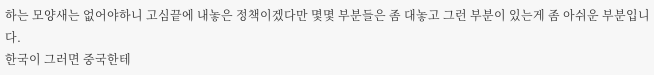하는 모양새는 없어야하니 고심끝에 내놓은 정책이겠다만 몇몇 부분들은 좀 대놓고 그런 부분이 있는게 좀 아쉬운 부분입니다.
한국이 그러면 중국한테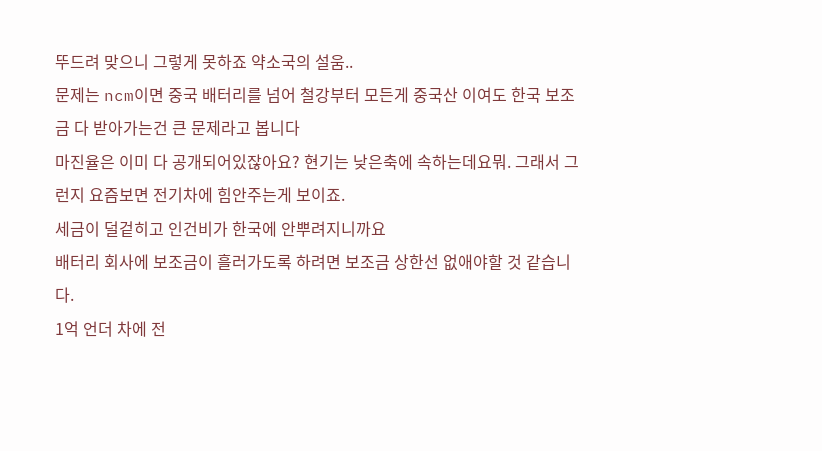뚜드려 맞으니 그렇게 못하죠 약소국의 설움..
문제는 ncm이면 중국 배터리를 넘어 철강부터 모든게 중국산 이여도 한국 보조금 다 받아가는건 큰 문제라고 봅니다
마진율은 이미 다 공개되어있잖아요? 현기는 낮은축에 속하는데요뭐. 그래서 그런지 요즘보면 전기차에 힘안주는게 보이죠.
세금이 덜겉히고 인건비가 한국에 안뿌려지니까요
배터리 회사에 보조금이 흘러가도록 하려면 보조금 상한선 없애야할 것 같습니다.
1억 언더 차에 전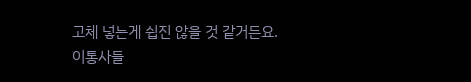고체 넣는게 쉽진 않을 것 같거든요.
이통사들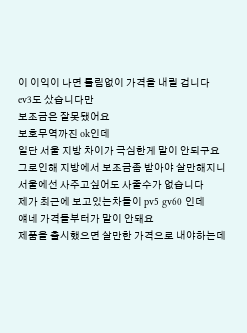이 이익이 나면 틀림없이 가격을 내릴 겁니다
ev3도 샀습니다만
보조금은 잘못됐어요
보호무역까진 ok인데
일단 서울 지방 차이가 극심한게 말이 안되구요
그로인해 지방에서 보조금좀 받아야 살만해지니
서울에선 사주고싶어도 사줄수가 없습니다
제가 최근에 보고있는차들이 pv5 gv60 인데
얘네 가격들부터가 말이 안돼요
제품을 출시했으면 살만한 가격으로 내야하는데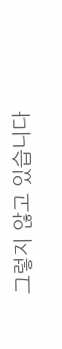그렇지 않고 있습니다